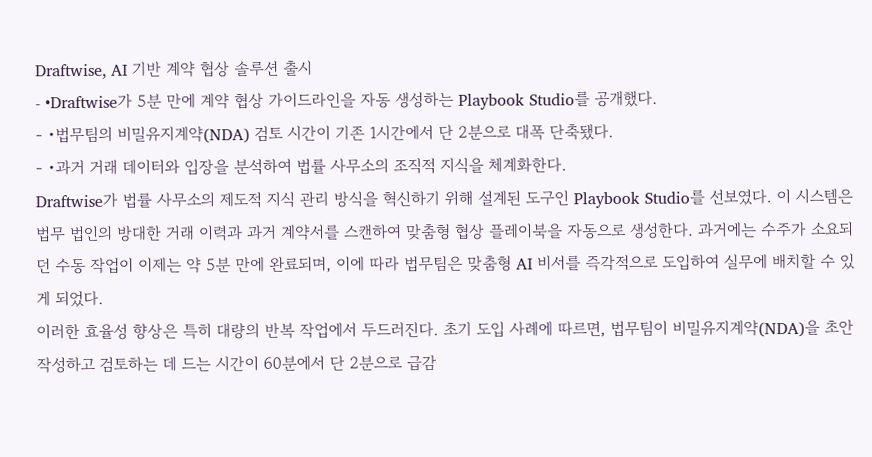Draftwise, AI 기반 계약 협상 솔루션 출시
- •Draftwise가 5분 만에 계약 협상 가이드라인을 자동 생성하는 Playbook Studio를 공개했다.
- •법무팀의 비밀유지계약(NDA) 검토 시간이 기존 1시간에서 단 2분으로 대폭 단축됐다.
- •과거 거래 데이터와 입장을 분석하여 법률 사무소의 조직적 지식을 체계화한다.
Draftwise가 법률 사무소의 제도적 지식 관리 방식을 혁신하기 위해 설계된 도구인 Playbook Studio를 선보였다. 이 시스템은 법무 법인의 방대한 거래 이력과 과거 계약서를 스캔하여 맞춤형 협상 플레이북을 자동으로 생성한다. 과거에는 수주가 소요되던 수동 작업이 이제는 약 5분 만에 완료되며, 이에 따라 법무팀은 맞춤형 AI 비서를 즉각적으로 도입하여 실무에 배치할 수 있게 되었다.
이러한 효율성 향상은 특히 대량의 반복 작업에서 두드러진다. 초기 도입 사례에 따르면, 법무팀이 비밀유지계약(NDA)을 초안 작성하고 검토하는 데 드는 시간이 60분에서 단 2분으로 급감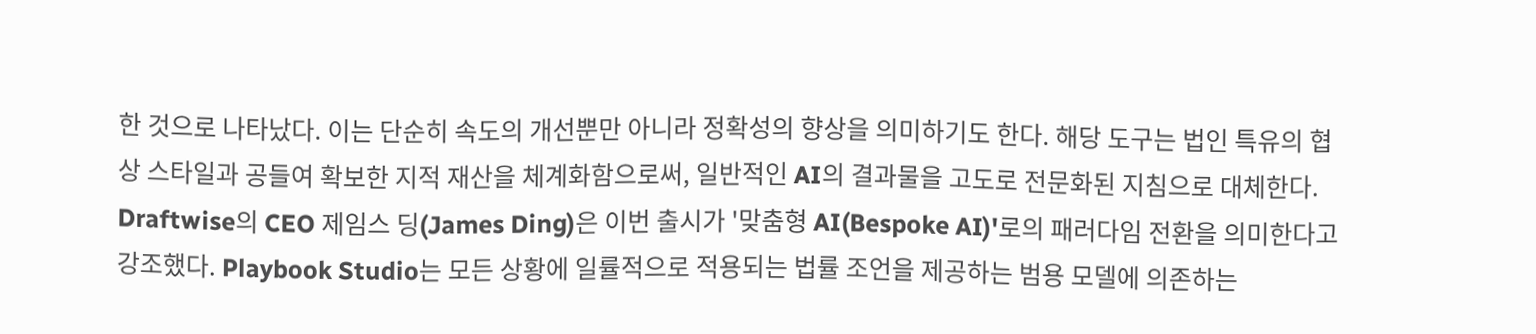한 것으로 나타났다. 이는 단순히 속도의 개선뿐만 아니라 정확성의 향상을 의미하기도 한다. 해당 도구는 법인 특유의 협상 스타일과 공들여 확보한 지적 재산을 체계화함으로써, 일반적인 AI의 결과물을 고도로 전문화된 지침으로 대체한다.
Draftwise의 CEO 제임스 딩(James Ding)은 이번 출시가 '맞춤형 AI(Bespoke AI)'로의 패러다임 전환을 의미한다고 강조했다. Playbook Studio는 모든 상황에 일률적으로 적용되는 법률 조언을 제공하는 범용 모델에 의존하는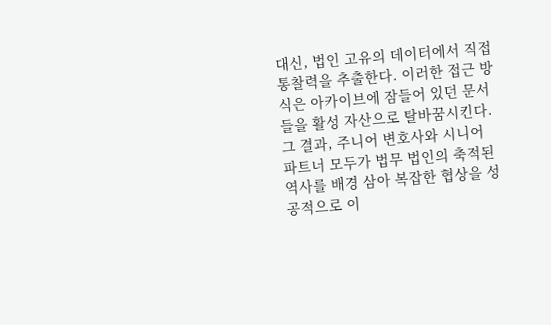대신, 법인 고유의 데이터에서 직접 통찰력을 추출한다. 이러한 접근 방식은 아카이브에 잠들어 있던 문서들을 활성 자산으로 탈바꿈시킨다. 그 결과, 주니어 변호사와 시니어 파트너 모두가 법무 법인의 축적된 역사를 배경 삼아 복잡한 협상을 성공적으로 이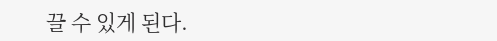끌 수 있게 된다.